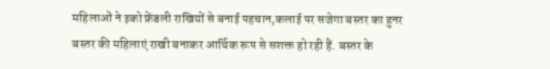महिलाओं ने इको फ्रेंडली राखियों से बनाई पहचान,कलाई पर सजेगा बस्तर का हुनर
बस्तर की महिलाएं राखी बनाकर आर्थिक रूप से सशक्त हो रही हैं. बस्तर के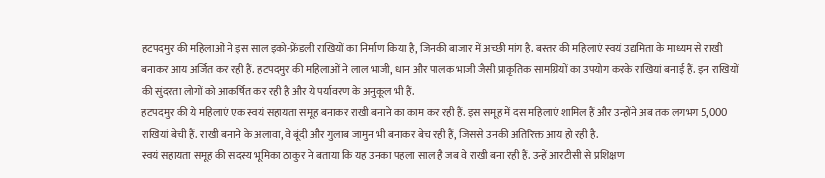हटपदमुर की महिलाओं ने इस साल इको-फ्रेंडली राखियों का निर्माण किया है, जिनकी बाजार में अच्छी मांग है. बस्तर की महिलाएं स्वयं उद्यमिता के माध्यम से राखी बनाकर आय अर्जित कर रही हैं. हटपदमुर की महिलाओं ने लाल भाजी, धान और पालक भाजी जैसी प्राकृतिक सामग्रियों का उपयोग करके राखियां बनाई हैं. इन राखियों की सुंदरता लोगों को आकर्षित कर रही है और ये पर्यावरण के अनुकूल भी हैं.
हटपदमुर की ये महिलाएं एक स्वयं सहायता समूह बनाकर राखी बनाने का काम कर रही हैं. इस समूह में दस महिलाएं शामिल हैं और उन्होंने अब तक लगभग 5,000 राखियां बेची हैं. राखी बनाने के अलावा, वे बूंदी और गुलाब जामुन भी बनाकर बेच रही हैं, जिससे उनकी अतिरिक्त आय हो रही है.
स्वयं सहायता समूह की सदस्य भूमिका ठाकुर ने बताया कि यह उनका पहला साल है जब वे राखी बना रही हैं. उन्हें आरटीसी से प्रशिक्षण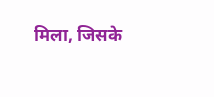मिला, जिसके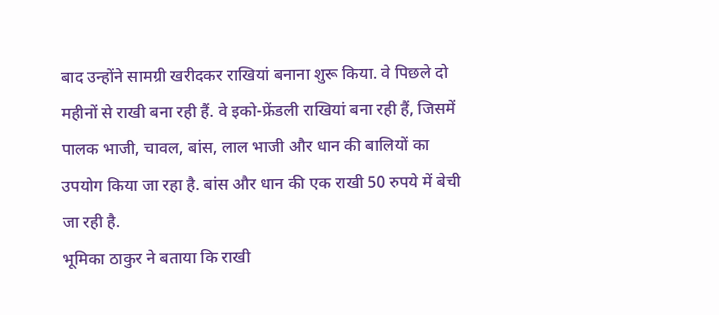बाद उन्होंने सामग्री खरीदकर राखियां बनाना शुरू किया. वे पिछले दो महीनों से राखी बना रही हैं. वे इको-फ्रेंडली राखियां बना रही हैं, जिसमें पालक भाजी, चावल, बांस, लाल भाजी और धान की बालियों का उपयोग किया जा रहा है. बांस और धान की एक राखी 50 रुपये में बेची जा रही है.
भूमिका ठाकुर ने बताया कि राखी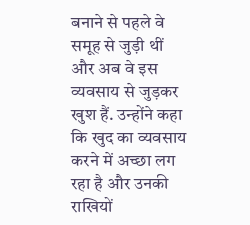बनाने से पहले वे समूह से जुड़ी थीं और अब वे इस व्यवसाय से जुड़कर खुश हैं. उन्होंने कहा कि खुद का व्यवसाय करने में अच्छा लग रहा है और उनकी राखियों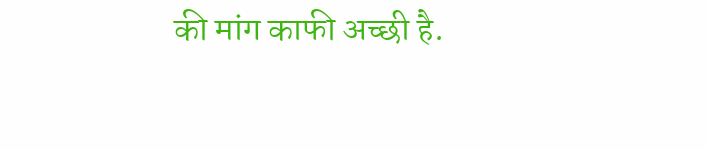की मांग काफी अच्छी है.